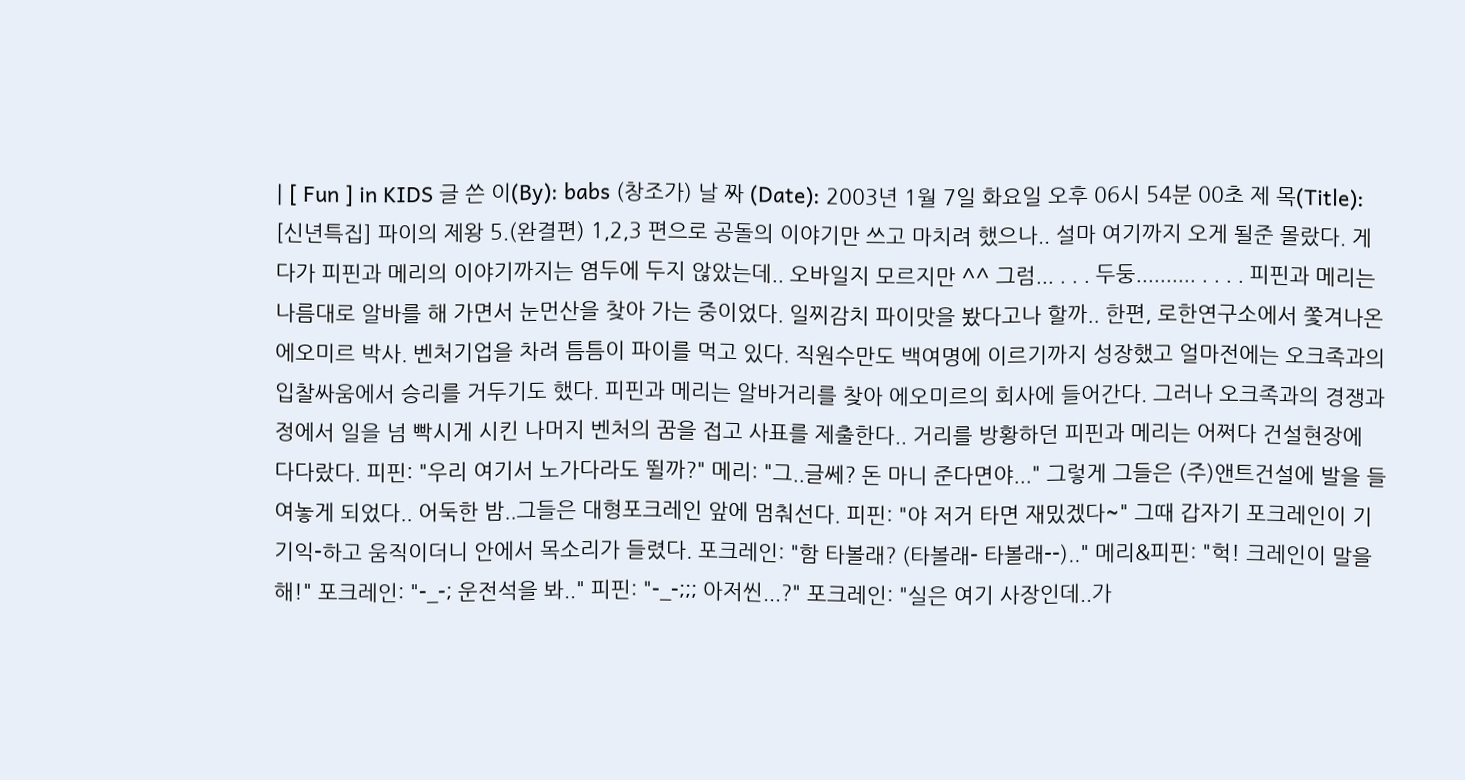| [ Fun ] in KIDS 글 쓴 이(By): babs (창조가) 날 짜 (Date): 2003년 1월 7일 화요일 오후 06시 54분 00초 제 목(Title): [신년특집] 파이의 제왕 5.(완결편) 1,2,3 편으로 공돌의 이야기만 쓰고 마치려 했으나.. 설마 여기까지 오게 될준 몰랐다. 게다가 피핀과 메리의 이야기까지는 염두에 두지 않았는데.. 오바일지 모르지만 ^^ 그럼... . . . 두둥.......... . . . . 피핀과 메리는 나름대로 알바를 해 가면서 눈먼산을 찾아 가는 중이었다. 일찌감치 파이맛을 봤다고나 할까.. 한편, 로한연구소에서 쫓겨나온 에오미르 박사. 벤처기업을 차려 틈틈이 파이를 먹고 있다. 직원수만도 백여명에 이르기까지 성장했고 얼마전에는 오크족과의 입찰싸움에서 승리를 거두기도 했다. 피핀과 메리는 알바거리를 찾아 에오미르의 회사에 들어간다. 그러나 오크족과의 경쟁과정에서 일을 넘 빡시게 시킨 나머지 벤처의 꿈을 접고 사표를 제출한다.. 거리를 방황하던 피핀과 메리는 어쩌다 건설현장에 다다랐다. 피핀: "우리 여기서 노가다라도 뛸까?" 메리: "그..글쎄? 돈 마니 준다면야..." 그렇게 그들은 (주)앤트건설에 발을 들여놓게 되었다.. 어둑한 밤..그들은 대형포크레인 앞에 멈춰선다. 피핀: "야 저거 타면 재밌겠다~" 그때 갑자기 포크레인이 기기익-하고 움직이더니 안에서 목소리가 들렸다. 포크레인: "함 타볼래? (타볼래- 타볼래--).." 메리&피핀: "헉! 크레인이 말을 해!" 포크레인: "-_-; 운전석을 봐.." 피핀: "-_-;;; 아저씬...?" 포크레인: "실은 여기 사장인데..가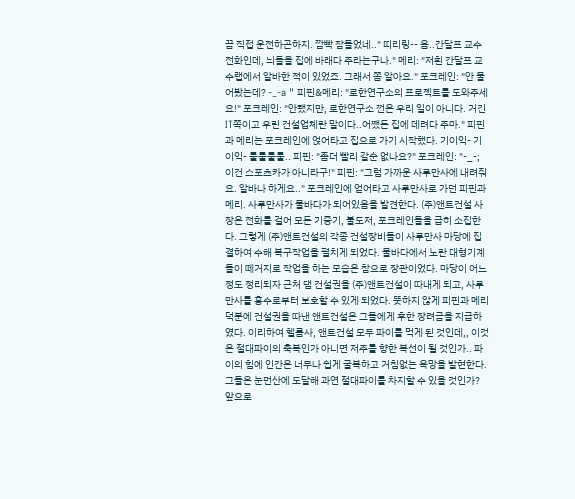끔 직접 운전하곤하지. 깜빡 잠들었네.." 띠리링-- 음..간달프 교수 전화인데, 늬들을 집에 바래다 주라는구나." 메리: "저흰 간달프 교수랩에서 알바한 적이 있었죠. 그래서 쫌 알아요." 포크레인: "안 물어봤는데? -_-a " 피핀&메리: "로한연구소의 프로젝트를 도와주세요!" 포크레인: "안됐지만, 로한연구소 껀은 우리 일이 아니다. 거긴 IT쪽이고 우린 건설업체란 말이다..어쨌든 집에 데려다 주마." 피핀과 메리는 포크레인에 얹어타고 집으로 가기 시작했다. 기이익- 기이익- 툴툴툴툴.. 피핀: "좀더 빨리 갈순 없나요?" 포크레인: "-_-; 이건 스포츠카가 아니라구!" 피핀: "그럼 가까운 사루만사에 내려줘요. 알바나 하게요.." 포크레인에 얻어타고 사루만사로 가던 피핀과 메리. 사루만사가 물바다가 되어있음을 발견한다. (주)앤트건설 사장은 전화를 걸어 모든 기중기, 불도저, 포크레인들을 급히 소집한다. 그렇게 (주)앤트건설의 각종 건설장비들이 사루만사 마당에 집결하여 수해 복구작업을 펼치게 되었다. 물바다에서 노란 대형기계들이 떼거지로 작업을 하는 모습은 참으로 장관이었다. 마당이 어느정도 정리되자 근처 댐 건설권을 (주)앤트건설이 따내게 되고, 사루만사를 홍수로부터 보호할 수 있게 되었다. 뜻하지 않게 피핀과 메리 덕분에 건설권을 따낸 앤트건설은 그들에게 후한 장려금을 지급하였다. 이리하여 헬름사, 앤트건설 모두 파이를 먹게 된 것인데,, 이것은 절대파이의 축복인가 아니면 저주를 향한 복선이 될 것인가.. 파이의 힘에 인간은 너무나 쉽게 굴복하고 거침없는 욕망을 발현한다. 그들은 눈먼산에 도달해 과연 절대파이를 차지할 수 있을 것인가? 앞으로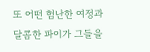또 어떤 험난한 여정과 달콤한 파이가 그들을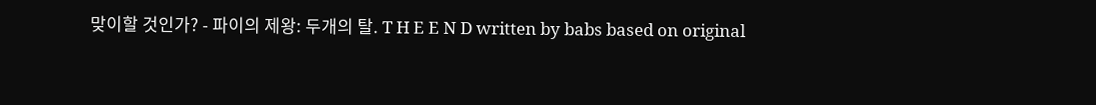맞이할 것인가? - 파이의 제왕: 두개의 탈. T H E E N D written by babs based on original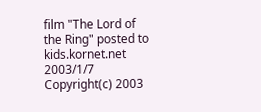film "The Lord of the Ring" posted to kids.kornet.net 2003/1/7 Copyright(c) 2003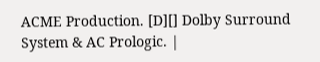ACME Production. [D][] Dolby Surround System & AC Prologic. |